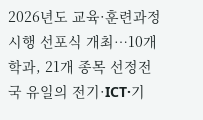2026년도 교육·훈련과정 시행 선포식 개최…10개 학과, 21개 종목 선정전국 유일의 전기·ICT·기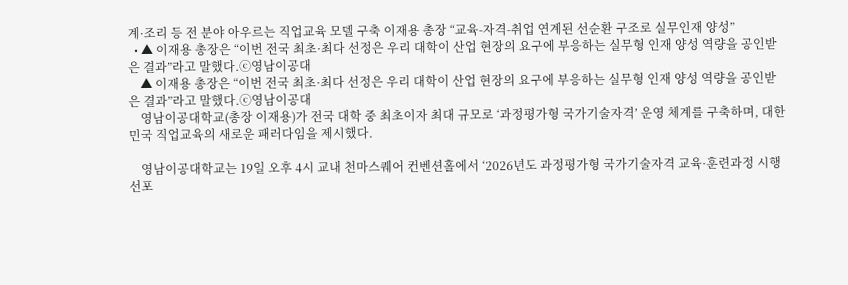계·조리 등 전 분야 아우르는 직업교육 모델 구축 이재용 총장 “교육-자격-취업 연계된 선순환 구조로 실무인재 양성”
  • ▲ 이재용 총장은 “이번 전국 최초·최다 선정은 우리 대학이 산업 현장의 요구에 부응하는 실무형 인재 양성 역량을 공인받은 결과”라고 말했다.ⓒ영남이공대
    ▲ 이재용 총장은 “이번 전국 최초·최다 선정은 우리 대학이 산업 현장의 요구에 부응하는 실무형 인재 양성 역량을 공인받은 결과”라고 말했다.ⓒ영남이공대
    영남이공대학교(총장 이재용)가 전국 대학 중 최초이자 최대 규모로 ‘과정평가형 국가기술자격’ 운영 체계를 구축하며, 대한민국 직업교육의 새로운 패러다임을 제시했다.

    영남이공대학교는 19일 오후 4시 교내 천마스퀘어 컨벤션홀에서 ‘2026년도 과정평가형 국가기술자격 교육·훈련과정 시행 선포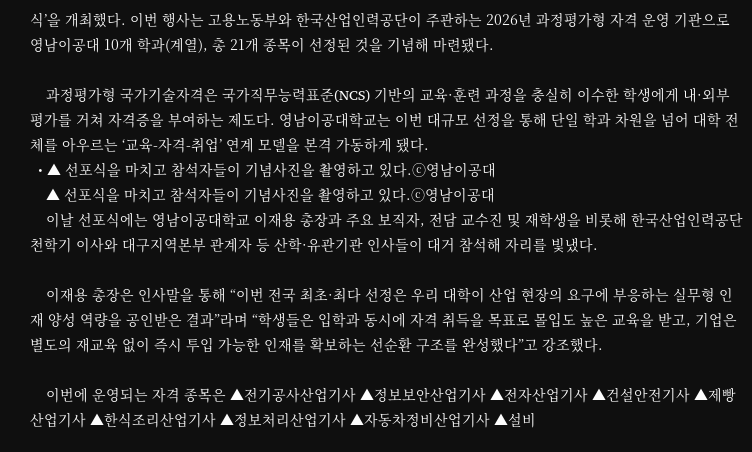식’을 개최했다. 이번 행사는 고용노동부와 한국산업인력공단이 주관하는 2026년 과정평가형 자격 운영 기관으로 영남이공대 10개 학과(계열), 총 21개 종목이 선정된 것을 기념해 마련됐다.

    과정평가형 국가기술자격은 국가직무능력표준(NCS) 기반의 교육·훈련 과정을 충실히 이수한 학생에게 내·외부 평가를 거쳐 자격증을 부여하는 제도다. 영남이공대학교는 이번 대규모 선정을 통해 단일 학과 차원을 넘어 대학 전체를 아우르는 ‘교육-자격-취업’ 연계 모델을 본격 가동하게 됐다.
  • ▲ 선포식을 마치고 참석자들이 기념사진을 촬영하고 있다.ⓒ영남이공대
    ▲ 선포식을 마치고 참석자들이 기념사진을 촬영하고 있다.ⓒ영남이공대
    이날 선포식에는 영남이공대학교 이재용 총장과 주요 보직자, 전담 교수진 및 재학생을 비롯해 한국산업인력공단 천학기 이사와 대구지역본부 관계자 등 산학·유관기관 인사들이 대거 참석해 자리를 빛냈다.

    이재용 총장은 인사말을 통해 “이번 전국 최초·최다 선정은 우리 대학이 산업 현장의 요구에 부응하는 실무형 인재 양성 역량을 공인받은 결과”라며 “학생들은 입학과 동시에 자격 취득을 목표로 몰입도 높은 교육을 받고, 기업은 별도의 재교육 없이 즉시 투입 가능한 인재를 확보하는 선순환 구조를 완성했다”고 강조했다.

    이번에 운영되는 자격 종목은 ▲전기공사산업기사 ▲정보보안산업기사 ▲전자산업기사 ▲건설안전기사 ▲제빵산업기사 ▲한식조리산업기사 ▲정보처리산업기사 ▲자동차정비산업기사 ▲설비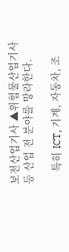보전산업기사 ▲위험물산업기사 등 산업 전 분야를 망라한다.

    특히 ICT, 기계, 자동차, 조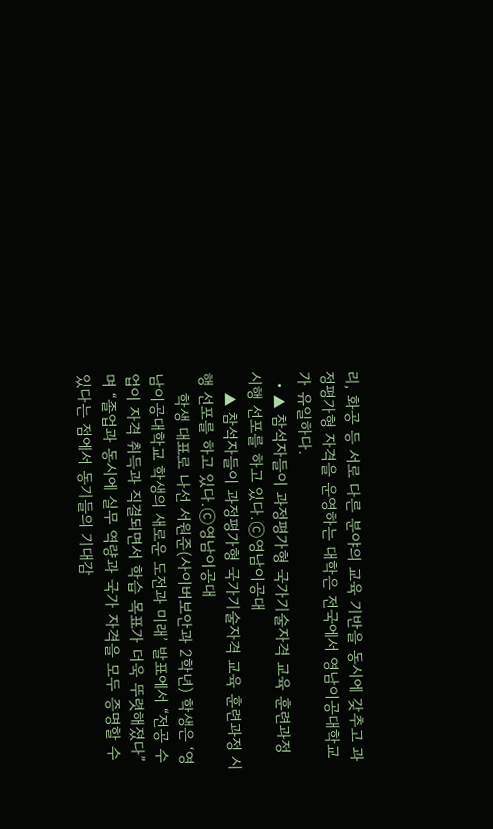리, 화공 등 서로 다른 분야의 교육 기반을 동시에 갖추고 과정평가형 자격을 운영하는 대학은 전국에서 영남이공대학교가 유일하다.
  • ▲ 참석자들이 과정평가형 국가기술자격 교육 훈련과정 시행 선포를 하고 있다.ⓒ영남이공대
    ▲ 참석자들이 과정평가형 국가기술자격 교육 훈련과정 시행 선포를 하고 있다.ⓒ영남이공대
    학생 대표로 나선 서원준(사이버보안과 2학년) 학생은 ‘영남이공대학교 학생의 새로운 도전과 미래’ 발표에서 “전공 수업이 자격 취득과 직결되면서 학습 목표가 더욱 뚜렷해졌다”며 “졸업과 동시에 실무 역량과 국가 자격을 모두 증명할 수 있다는 점에서 동기들의 기대감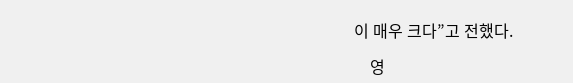이 매우 크다”고 전했다.

    영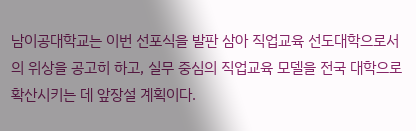남이공대학교는 이번 선포식을 발판 삼아 직업교육 선도대학으로서의 위상을 공고히 하고, 실무 중심의 직업교육 모델을 전국 대학으로 확산시키는 데 앞장설 계획이다.